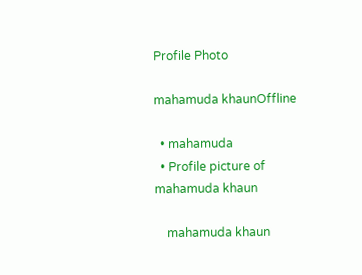Profile Photo

mahamuda khaunOffline

  • mahamuda
  • Profile picture of mahamuda khaun

    mahamuda khaun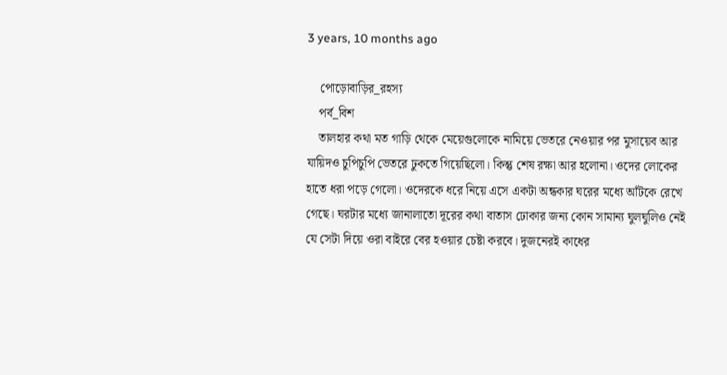3 years, 10 months ago

    পোড়োবাড়ির_রহস্য
    পর্ব_বিশ
    তালহার কথা মত গাড়ি থেকে মেয়েগুলোকে নামিয়ে ভেতরে নেওয়ার পর মুসায়েব আর যায়িদও চুপিচুপি ভেতরে ঢুকতে গিয়েছিলো। কিন্তু শেষ রক্ষা আর হলোনা। ওদের লোকের হাতে ধরা পড়ে গেলো। ওদেরকে ধরে নিয়ে এসে একটা অন্ধকার ঘরের মধ্যে আঁটকে রেখে গেছে। ঘরটার মধ্যে জানালাতো দূরের কথা বাতাস ঢোকার জন্য কোন সামান্য ঘুলঘুলিও নেই যে সেটা দিয়ে ওরা বাইরে বের হওয়ার চেষ্টা করবে। দুজনেরই কাধের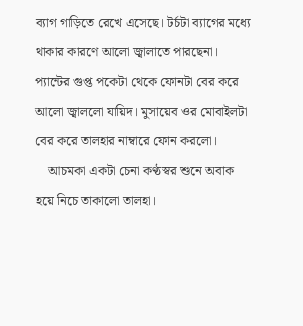ব্যাগ গাড়িতে রেখে এসেছে। টর্চটা ব্যাগের মধ্যে থাকার কারণে আলো জ্বালাতে পারছেনা। প্যান্টের গুপ্ত পকেটা থেকে ফোনটা বের করে আলো জ্বাললো যায়িদ। মুসায়েব ওর মোবাইলটা বের করে তালহার নাম্বারে ফোন করলো।
    আচমকা একটা চেনা কণ্ঠস্বর শুনে অবাক হয়ে নিচে তাকালো তালহা।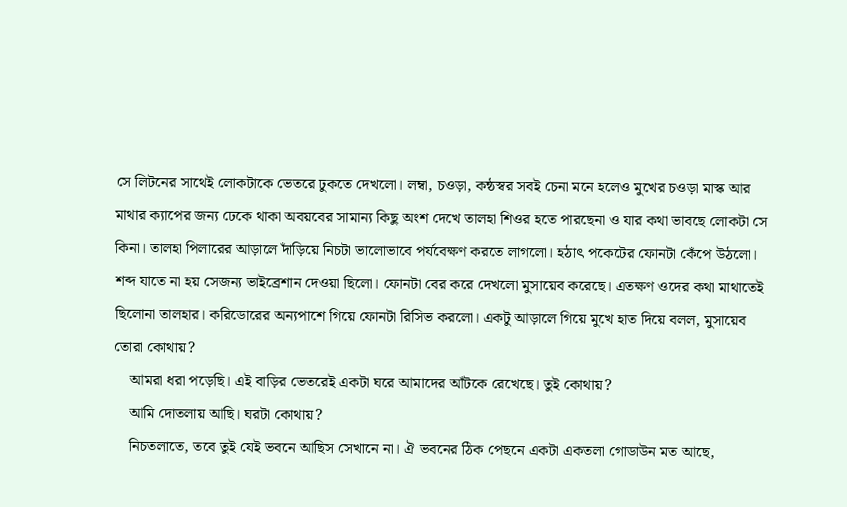সে লিটনের সাথেই লোকটাকে ভেতরে ঢুকতে দেখলো। লম্বা, চওড়া, কন্ঠস্বর সবই চেনা মনে হলেও মুখের চওড়া মাস্ক আর মাথার ক্যাপের জন্য ঢেকে থাকা অবয়বের সামান্য কিছু অংশ দেখে তালহা শিওর হতে পারছেনা ও যার কথা ভাবছে লোকটা সে কিনা। তালহা পিলারের আড়ালে দাঁড়িয়ে নিচটা ভালোভাবে পর্যবেক্ষণ করতে লাগলো। হঠাৎ পকেটের ফোনটা কেঁপে উঠলো। শব্দ যাতে না হয় সেজন্য ভাইব্রেশান দেওয়া ছিলো। ফোনটা বের করে দেখলো মুসায়েব করেছে। এতক্ষণ ওদের কথা মাথাতেই ছিলোনা তালহার। করিডোরের অন্যপাশে গিয়ে ফোনটা রিসিভ করলো। একটু আড়ালে গিয়ে মুখে হাত দিয়ে বলল, মুসায়েব তোরা কোথায়?
    আমরা ধরা পড়েছি। এই বাড়ির ভেতরেই একটা ঘরে আমাদের আঁটকে রেখেছে। তুই কোথায়?
    আমি দোতলায় আছি। ঘরটা কোথায়?
    নিচতলাতে, তবে তুই যেই ভবনে আছিস সেখানে না। ঐ ভবনের ঠিক পেছনে একটা একতলা গোডাউন মত আছে,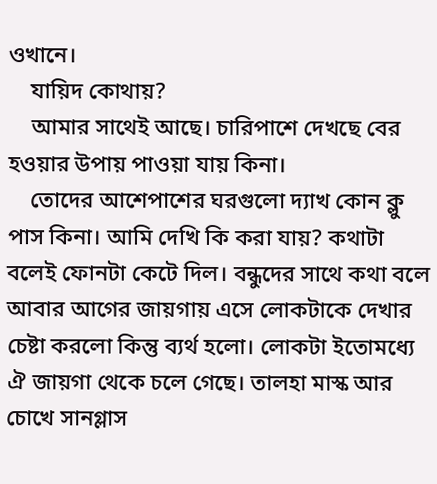ওখানে।
    যায়িদ কোথায়?
    আমার সাথেই আছে। চারিপাশে দেখছে বের হওয়ার উপায় পাওয়া যায় কিনা।
    তোদের আশেপাশের ঘরগুলো দ্যাখ কোন ক্লু পাস কিনা। আমি দেখি কি করা যায়? কথাটা বলেই ফোনটা কেটে দিল। বন্ধুদের সাথে কথা বলে আবার আগের জায়গায় এসে লোকটাকে দেখার চেষ্টা করলো কিন্তু ব্যর্থ হলো। লোকটা ইতোমধ্যে ঐ জায়গা থেকে চলে গেছে। তালহা মাস্ক আর চোখে সানগ্লাস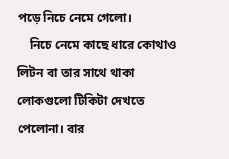পড়ে নিচে নেমে গেলো।
    নিচে নেমে কাছে ধারে কোথাও লিটন বা তার সাথে থাকা লোকগুলো টিকিটা দেখতে পেলোনা। বার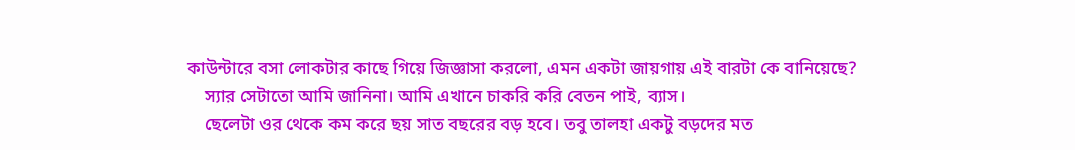কাউন্টারে বসা লোকটার কাছে গিয়ে জিজ্ঞাসা করলো, এমন একটা জায়গায় এই বারটা কে বানিয়েছে?
    স্যার সেটাতো আমি জানিনা। আমি এখানে চাকরি করি বেতন পাই, ব্যাস।
    ছেলেটা ওর থেকে কম করে ছয় সাত বছরের বড় হবে। তবু তালহা একটু বড়দের মত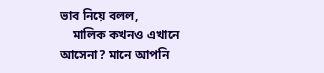ভাব নিয়ে বলল,
    মালিক কখনও এখানে আসেনা? মানে আপনি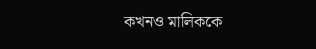কখনও মালিককে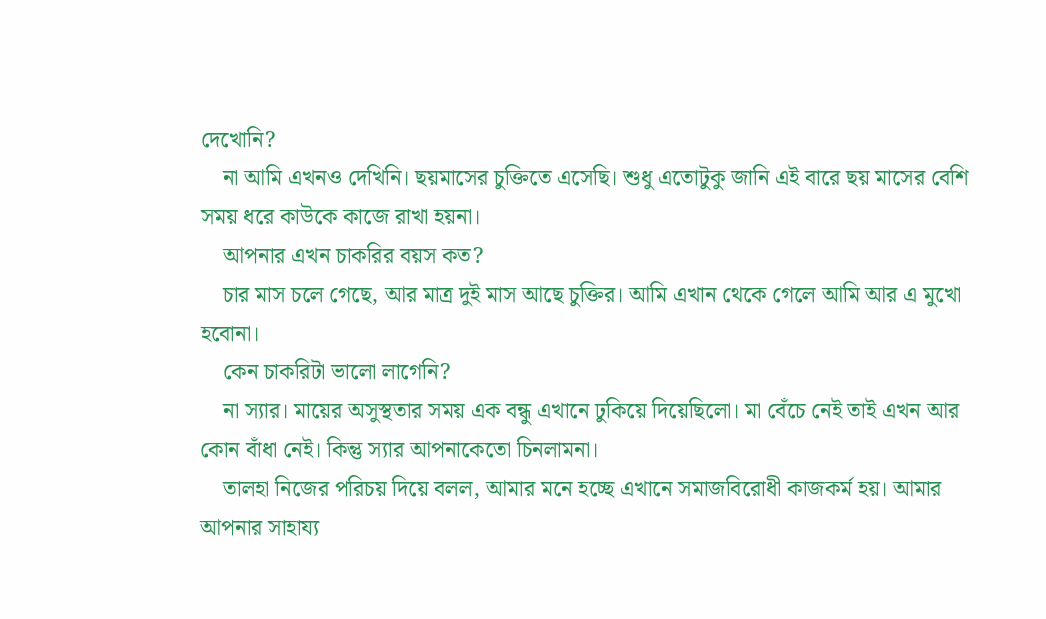দেখোনি?
    না আমি এখনও দেখিনি। ছয়মাসের চুক্তিতে এসেছি। শুধু এতোটুকু জানি এই বারে ছয় মাসের বেশি সময় ধরে কাউকে কাজে রাখা হয়না।
    আপনার এখন চাকরির বয়স কত?
    চার মাস চলে গেছে, আর মাত্র দুই মাস আছে চুক্তির। আমি এখান থেকে গেলে আমি আর এ মুখো হবোনা।
    কেন চাকরিটা ভালো লাগেনি?
    না স্যার। মায়ের অসুস্থতার সময় এক বন্ধু এখানে ঢুকিয়ে দিয়েছিলো। মা বেঁচে নেই তাই এখন আর কোন বাঁধা নেই। কিন্তু স্যার আপনাকেতো চিনলামনা।
    তালহা নিজের পরিচয় দিয়ে বলল, আমার মনে হচ্ছে এখানে সমাজবিরোধী কাজকর্ম হয়। আমার আপনার সাহায্য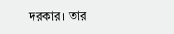দরকার। তার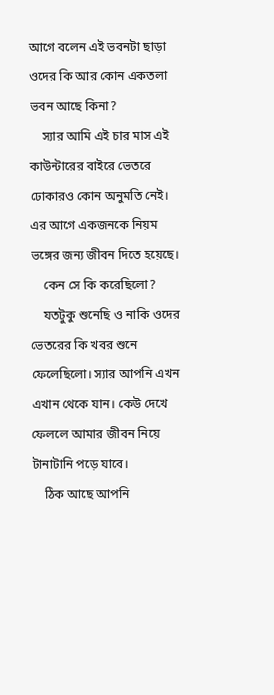আগে বলেন এই ভবনটা ছাড়া ওদের কি আর কোন একতলা ভবন আছে কিনা?
    স্যার আমি এই চার মাস এই কাউন্টারের বাইরে ভেতরে ঢোকারও কোন অনুমতি নেই। এর আগে একজনকে নিয়ম ভঙ্গের জন্য জীবন দিতে হয়েছে।
    কেন সে কি করেছিলো?
    যতটুকু শুনেছি ও নাকি ওদের ভেতরের কি খবর শুনে ফেলেছিলো। স্যার আপনি এখন এখান থেকে যান। কেউ দেখে ফেললে আমার জীবন নিয়ে টানাটানি পড়ে যাবে।
    ঠিক আছে আপনি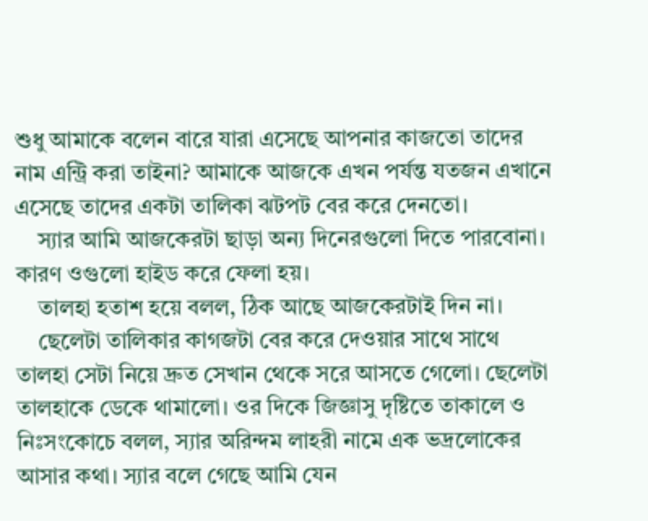শুধু আমাকে বলেন বারে যারা এসেছে আপনার কাজতো তাদের নাম এন্ট্রি করা তাইনা? আমাকে আজকে এখন পর্যন্ত যতজন এখানে এসেছে তাদের একটা তালিকা ঝটপট বের করে দেনতো।
    স্যার আমি আজকেরটা ছাড়া অন্য দিনেরগুলো দিতে পারবোনা। কারণ ওগুলো হাইড করে ফেলা হয়।
    তালহা হতাশ হয়ে বলল, ঠিক আছে আজকেরটাই দিন না।
    ছেলেটা তালিকার কাগজটা বের করে দেওয়ার সাথে সাথে তালহা সেটা নিয়ে দ্রুত সেখান থেকে সরে আসতে গেলো। ছেলেটা তালহাকে ডেকে থামালো। ওর দিকে জিজ্ঞাসু দৃষ্টিতে তাকালে ও নিঃসংকোচে বলল, স্যার অরিন্দম লাহরী নামে এক ভদ্রলোকের আসার কথা। স্যার বলে গেছে আমি যেন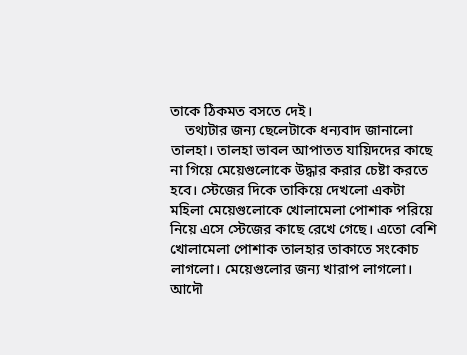তাকে ঠিকমত বসতে দেই।
    তথ্যটার জন্য ছেলেটাকে ধন্যবাদ জানালো তালহা। তালহা ভাবল আপাতত যায়িদদের কাছে না গিয়ে মেয়েগুলোকে উদ্ধার করার চেষ্টা করতে হবে। স্টেজের দিকে তাকিয়ে দেখলো একটা মহিলা মেয়েগুলোকে খোলামেলা পোশাক পরিয়ে নিয়ে এসে স্টেজের কাছে রেখে গেছে। এতো বেশি খোলামেলা পোশাক তালহার তাকাতে সংকোচ লাগলো। মেয়েগুলোর জন্য খারাপ লাগলো। আদৌ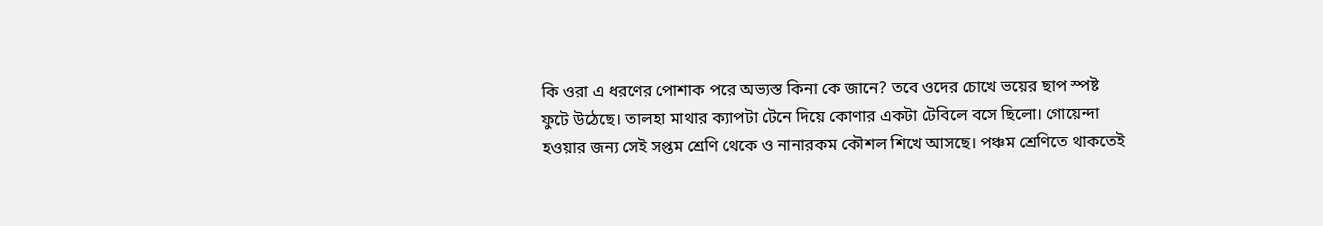কি ওরা এ ধরণের পোশাক পরে অভ্যস্ত কিনা কে জানে? তবে ওদের চোখে ভয়ের ছাপ স্পষ্ট ফুটে উঠেছে। তালহা মাথার ক্যাপটা টেনে দিয়ে কোণার একটা টেবিলে বসে ছিলো। গোয়েন্দা হওয়ার জন্য সেই সপ্তম শ্রেণি থেকে ও নানারকম কৌশল শিখে আসছে। পঞ্চম শ্রেণিতে থাকতেই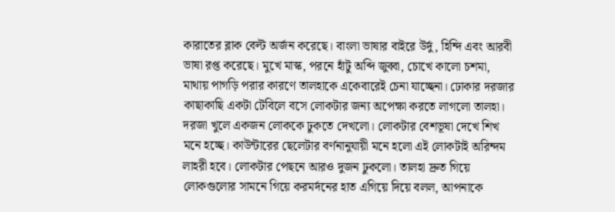কারাতের ব্লাক বেল্ট অর্জন করেছে। বাংলা ভাষার বাইরে উর্দু, হিন্দি এবং আরবী ভাষা রপ্ত করেছে। মুখে মাস্ক, পরনে হাঁটু অব্দি জুব্বা, চোখে কালো চশমা, মাথায় পাগড়ি পরার কারণে তালহাকে একেবারেই চেনা যাচ্ছেনা। ঢোকার দরজার কাছাকাছি একটা টেবিলে বসে লোকটার জন্য অপেক্ষা করতে লাগলো তালহা। দরজা খুলে একজন লোককে ঢুকতে দেখলো। লোকটার বেশভূষা দেখে শিখ মনে হচ্ছে। কাউন্টারের ছেলেটার বর্ণনানুযায়ী মনে হলো এই লোকটাই অরিন্দম লাহরী হবে। লোকটার পেছনে আরও দুজন ঢুকলো। তালহা দ্রুত গিয়ে লোকগুলোর সামনে গিয়ে করমর্দনের হাত এগিয়ে দিয়ে বলল, আপনাকে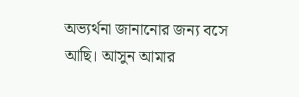অভ্যর্থনা জানানোর জন্য বসে আছি। আসুন আমার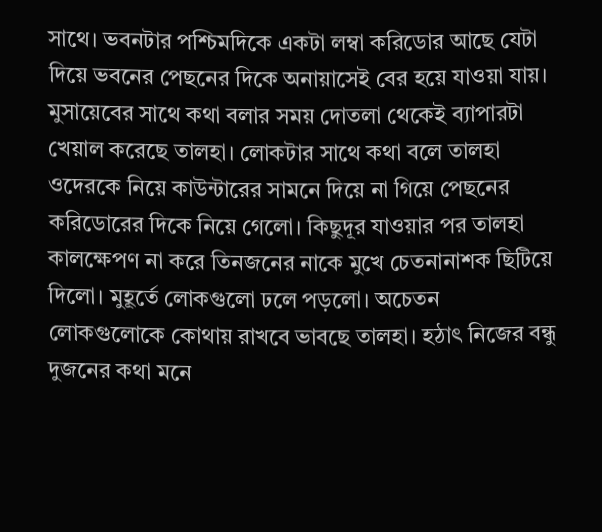সাথে। ভবনটার পশ্চিমদিকে একটা লম্বা করিডোর আছে যেটা দিয়ে ভবনের পেছনের দিকে অনায়াসেই বের হয়ে যাওয়া যায়। মুসায়েবের সাথে কথা বলার সময় দোতলা থেকেই ব্যাপারটা খেয়াল করেছে তালহা। লোকটার সাথে কথা বলে তালহা ওদেরকে নিয়ে কাউন্টারের সামনে দিয়ে না গিয়ে পেছনের করিডোরের দিকে নিয়ে গেলো। কিছুদূর যাওয়ার পর তালহা কালক্ষেপণ না করে তিনজনের নাকে মুখে চেতনানাশক ছিটিয়ে দিলো। মুহূর্তে লোকগুলো ঢলে পড়লো। অচেতন লোকগুলোকে কোথায় রাখবে ভাবছে তালহা। হঠাৎ নিজের বন্ধু দুজনের কথা মনে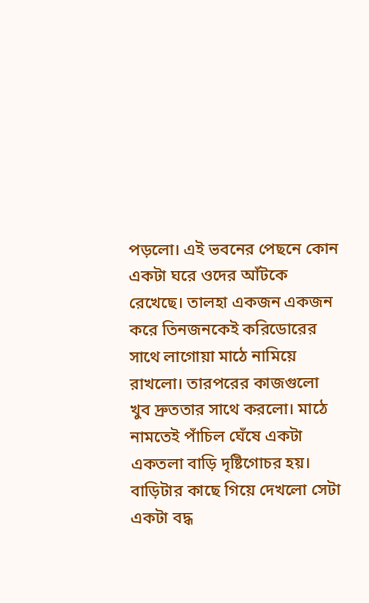পড়লো। এই ভবনের পেছনে কোন একটা ঘরে ওদের আঁটকে রেখেছে। তালহা একজন একজন করে তিনজনকেই করিডোরের সাথে লাগোয়া মাঠে নামিয়ে রাখলো। তারপরের কাজগুলো খুব দ্রুততার সাথে করলো। মাঠে নামতেই পাঁচিল ঘেঁষে একটা একতলা বাড়ি দৃষ্টিগোচর হয়। বাড়িটার কাছে গিয়ে দেখলো সেটা একটা বদ্ধ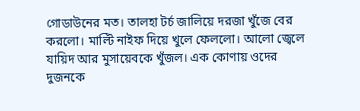গোডাউনের মত। তালহা টর্চ জালিয়ে দরজা খুঁজে বের করলো। মাল্টি নাইফ দিয়ে খুলে ফেললো। আলো জ্বেলে যায়িদ আর মুসায়েবকে খুঁজল। এক কোণায় ওদের দুজনকে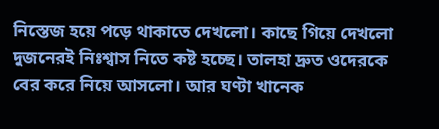নিস্তেজ হয়ে পড়ে থাকাতে দেখলো। কাছে গিয়ে দেখলো দুজনেরই নিঃশ্বাস নিতে কষ্ট হচ্ছে। তালহা দ্রুত ওদেরকে বের করে নিয়ে আসলো। আর ঘণ্টা খানেক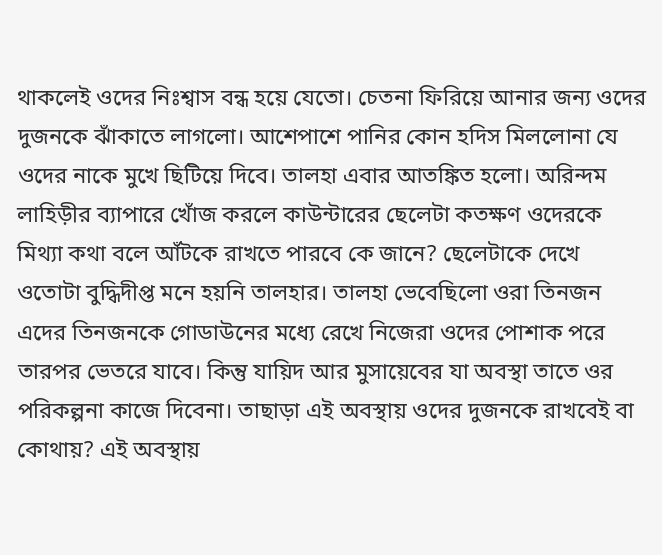থাকলেই ওদের নিঃশ্বাস বন্ধ হয়ে যেতো। চেতনা ফিরিয়ে আনার জন্য ওদের দুজনকে ঝাঁকাতে লাগলো। আশেপাশে পানির কোন হদিস মিললোনা যে ওদের নাকে মুখে ছিটিয়ে দিবে। তালহা এবার আতঙ্কিত হলো। অরিন্দম লাহিড়ীর ব্যাপারে খোঁজ করলে কাউন্টারের ছেলেটা কতক্ষণ ওদেরকে মিথ্যা কথা বলে আঁটকে রাখতে পারবে কে জানে? ছেলেটাকে দেখে ওতোটা বুদ্ধিদীপ্ত মনে হয়নি তালহার। তালহা ভেবেছিলো ওরা তিনজন এদের তিনজনকে গোডাউনের মধ্যে রেখে নিজেরা ওদের পোশাক পরে তারপর ভেতরে যাবে। কিন্তু যায়িদ আর মুসায়েবের যা অবস্থা তাতে ওর পরিকল্পনা কাজে দিবেনা। তাছাড়া এই অবস্থায় ওদের দুজনকে রাখবেই বা কোথায়? এই অবস্থায়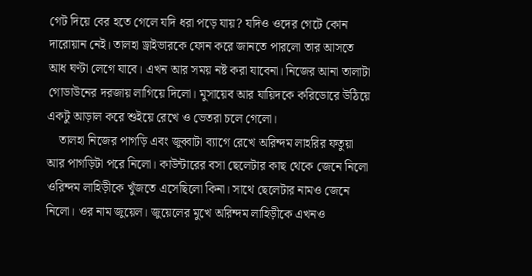গেট দিয়ে বের হতে গেলে যদি ধরা পড়ে যায়? যদিও ওদের গেটে কোন দারোয়ান নেই। তালহা ড্রাইভারকে ফোন করে জানতে পারলো তার আসতে আধ ঘণ্টা লেগে যাবে। এখন আর সময় নষ্ট করা যাবেনা। নিজের আনা তালাটা গোডাউনের দরজায় লাগিয়ে দিলো। মুসায়েব আর যায়িদকে করিডোরে উঠিয়ে একটু আড়াল করে শুইয়ে রেখে ও ভেতরা চলে গেলো।
    তালহা নিজের পাগড়ি এবং জুব্বাটা ব্যাগে রেখে অরিন্দম লাহরির ফতুয়া আর পাগড়িটা পরে নিলো। কাউন্টারের বসা ছেলেটার কাছ থেকে জেনে নিলো ওরিন্দম লাহিড়ীকে খুঁজতে এসেছিলো কিনা। সাথে ছেলেটার নামও জেনে নিলো। ওর নাম জুয়েল। জুয়েলের মুখে অরিন্দম লাহিড়ীকে এখনও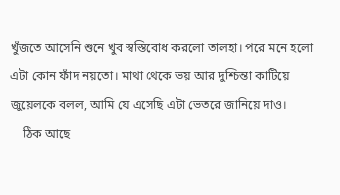খুঁজতে আসেনি শুনে খুব স্বস্তিবোধ করলো তালহা। পরে মনে হলো এটা কোন ফাঁদ নয়তো। মাথা থেকে ভয় আর দুশ্চিন্তা কাটিয়ে জুয়েলকে বলল, আমি যে এসেছি এটা ভেতরে জানিয়ে দাও।
    ঠিক আছে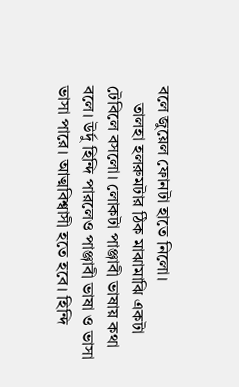বলে জুয়েল ফোনটা হাতে নিলো।
    তালহা হলরুমটার ঠিক মাঝামাঝি একটা টেবিলে বসলো। লোকটা পাঞ্জাবী ভাষায় কথা বলে। উর্দু হিন্দি পারলেও পাঞ্জাবী ভাষা ও ভাসা ভাসা পারে। আত্মবিশ্বাসী হতে হবে। হিন্দি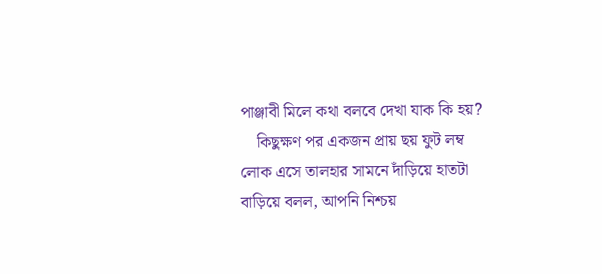পাঞ্জাবী মিলে কথা বলবে দেখা যাক কি হয়?
    কিছুক্ষণ পর একজন প্রায় ছয় ফুট লম্ব লোক এসে তালহার সামনে দাঁড়িয়ে হাতটা বাড়িয়ে বলল, আপনি নিশ্চয়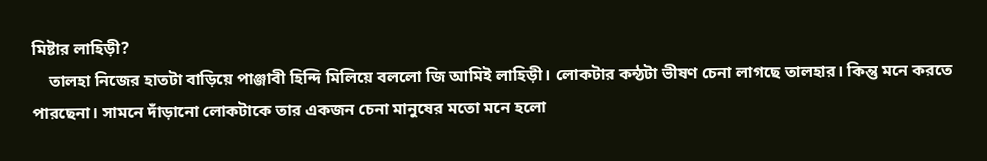মিষ্টার লাহিড়ী?
    তালহা নিজের হাতটা বাড়িয়ে পাঞ্জাবী হিন্দি মিলিয়ে বললো জি আমিই লাহিড়ী। লোকটার কন্ঠটা ভীষণ চেনা লাগছে তালহার। কিন্তু মনে করতে পারছেনা। সামনে দাঁড়ানো লোকটাকে তার একজন চেনা মানুষের মতো মনে হলো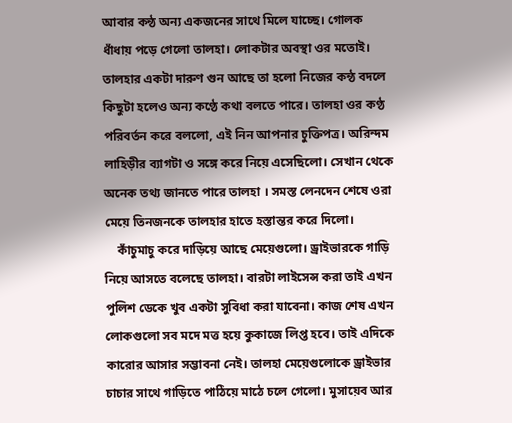আবার কন্ঠ অন্য একজনের সাথে মিলে যাচ্ছে। গোলক ধাঁধায় পড়ে গেলো তালহা। লোকটার অবস্থা ওর মতোই। তালহার একটা দারুণ গুন আছে তা হলো নিজের কন্ঠ বদলে কিছুটা হলেও অন্য কণ্ঠে কথা বলতে পারে। তালহা ওর কণ্ঠ পরিবর্তন করে বললো, এই নিন আপনার চুক্তিপত্র। অরিন্দম লাহিড়ীর ব্যাগটা ও সঙ্গে করে নিয়ে এসেছিলো। সেখান থেকে অনেক তথ্য জানতে পারে তালহা । সমস্ত লেনদেন শেষে ওরা মেয়ে তিনজনকে তালহার হাতে হস্তান্তর করে দিলো।
    কাঁচুমাচু করে দাড়িয়ে আছে মেয়েগুলো। ড্রাইভারকে গাড়ি নিয়ে আসতে বলেছে তালহা। বারটা লাইসেন্স করা তাই এখন পুলিশ ডেকে খুব একটা সুবিধা করা যাবেনা। কাজ শেষ এখন লোকগুলো সব মদে মত্ত হয়ে কুকাজে লিপ্ত হবে। তাই এদিকে কারোর আসার সম্ভাবনা নেই। তালহা মেয়েগুলোকে ড্রাইভার চাচার সাথে গাড়িতে পাঠিয়ে মাঠে চলে গেলো। মুসায়েব আর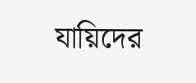যায়িদের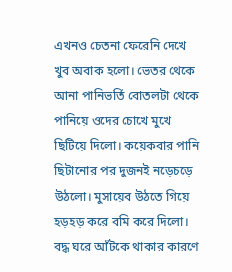এখনও চেতনা ফেরেনি দেখে খুব অবাক হলো। ভেতর থেকে আনা পানিভর্তি বোতলটা থেকে পানিয়ে ওদের চোখে মুখে ছিটিয়ে দিলো। কয়েকবার পানি ছিটানোর পর দুজনই নড়েচড়ে উঠলো। মুসায়েব উঠতে গিয়ে হড়হড় করে বমি করে দিলো। বদ্ধ ঘরে আঁটকে থাকার কারণে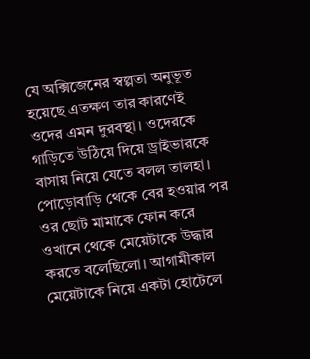যে অক্সিজেনের স্বল্পতা অনুভূত হয়েছে এতক্ষণ তার কারণেই ওদের এমন দুরবস্থা। ওদেরকে গাড়িতে উঠিয়ে দিয়ে ড্রাইভারকে বাসায় নিয়ে যেতে বলল তালহা। পোড়োবাড়ি থেকে বের হওয়ার পর ওর ছোট মামাকে ফোন করে ওখানে থেকে মেয়েটাকে উদ্ধার করতে বলেছিলো। আগামীকাল মেয়েটাকে নিয়ে একটা হোটেলে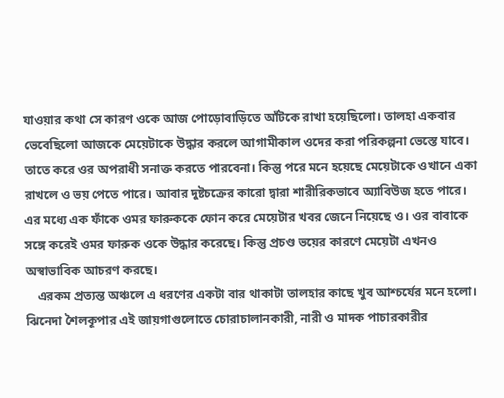যাওয়ার কথা সে কারণ ওকে আজ পোড়োবাড়িতে আঁটকে রাখা হয়েছিলো। তালহা একবার ভেবেছিলো আজকে মেয়েটাকে উদ্ধার করলে আগামীকাল ওদের করা পরিকল্পনা ভেস্তে যাবে। তাতে করে ওর অপরাধী সনাক্ত করতে পারবেনা। কিন্তু পরে মনে হয়েছে মেয়েটাকে ওখানে একা রাখলে ও ভয় পেতে পারে। আবার দুষ্টচক্রের কারো দ্বারা শারীরিকভাবে অ্যাবিউজ হতে পারে। এর মধ্যে এক ফাঁকে ওমর ফারুককে ফোন করে মেয়েটার খবর জেনে নিয়েছে ও। ওর বাবাকে সঙ্গে করেই ওমর ফারুক ওকে উদ্ধার করেছে। কিন্তু প্রচণ্ড ভয়ের কারণে মেয়েটা এখনও অস্বাভাবিক আচরণ করছে।
    এরকম প্রত্যন্ত অঞ্চলে এ ধরণের একটা বার থাকাটা তালহার কাছে খুব আশ্চর্যের মনে হলো। ঝিনেদা শৈলকূপার এই জায়গাগুলোতে চোরাচালানকারী, নারী ও মাদক পাচারকারীর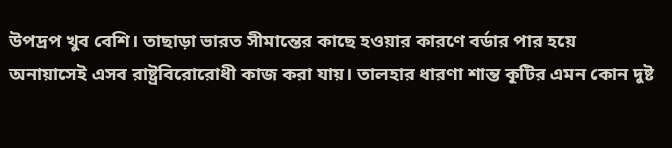উপদ্রপ খুব বেশি। তাছাড়া ভারত সীমান্তের কাছে হওয়ার কারণে বর্ডার পার হয়ে অনায়াসেই এসব রাষ্ট্রবিরোরোধী কাজ করা যায়। তালহার ধারণা শান্ত কূটির এমন কোন দুষ্ট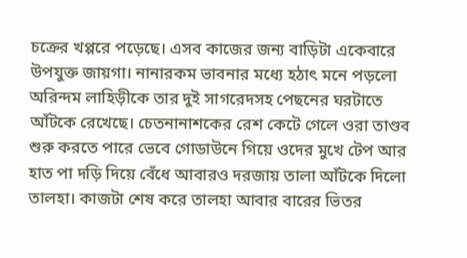চক্রের খপ্পরে পড়েছে। এসব কাজের জন্য বাড়িটা একেবারে উপযুক্ত জায়গা। নানারকম ভাবনার মধ্যে হঠাৎ মনে পড়লো অরিন্দম লাহিড়ীকে তার দুই সাগরেদসহ পেছনের ঘরটাতে আঁটকে রেখেছে। চেতনানাশকের রেশ কেটে গেলে ওরা তাণ্ডব শুরু করতে পারে ভেবে গোডাউনে গিয়ে ওদের মুখে টেপ আর হাত পা দড়ি দিয়ে বেঁধে আবারও দরজায় তালা আঁটকে দিলো তালহা। কাজটা শেষ করে তালহা আবার বারের ভিতর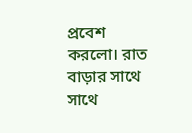প্রবেশ করলো। রাত বাড়ার সাথে সাথে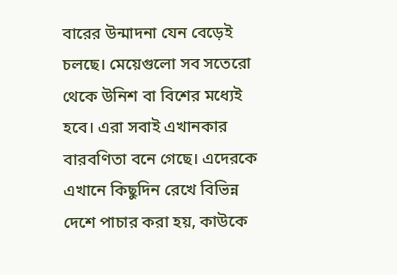বারের উন্মাদনা যেন বেড়েই চলছে। মেয়েগুলো সব সতেরো থেকে উনিশ বা বিশের মধ্যেই হবে। এরা সবাই এখানকার বারবণিতা বনে গেছে। এদেরকে এখানে কিছুদিন রেখে বিভিন্ন দেশে পাচার করা হয়, কাউকে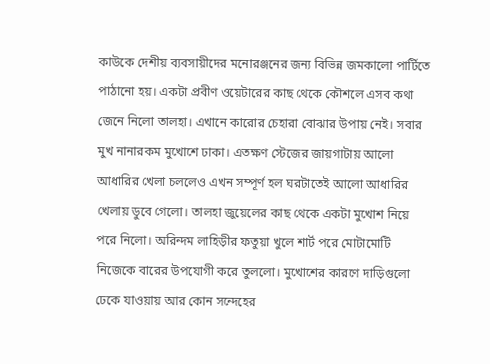কাউকে দেশীয় ব্যবসায়ীদের মনোরঞ্জনের জন্য বিভিন্ন জমকালো পার্টিতে পাঠানো হয়। একটা প্রবীণ ওয়েটারের কাছ থেকে কৌশলে এসব কথা জেনে নিলো তালহা। এখানে কারোর চেহারা বোঝার উপায় নেই। সবার মুখ নানারকম মুখোশে ঢাকা। এতক্ষণ স্টেজের জায়গাটায় আলো আধারির খেলা চললেও এখন সম্পূর্ণ হল ঘরটাতেই আলো আধারির খেলায় ডুবে গেলো। তালহা জুয়েলের কাছ থেকে একটা মুখোশ নিয়ে পরে নিলো। অরিন্দম লাহিড়ীর ফতুয়া খুলে শার্ট পরে মোটামোটি নিজেকে বারের উপযোগী করে তুললো। মুখোশের কারণে দাড়িগুলো ঢেকে যাওয়ায় আর কোন সন্দেহের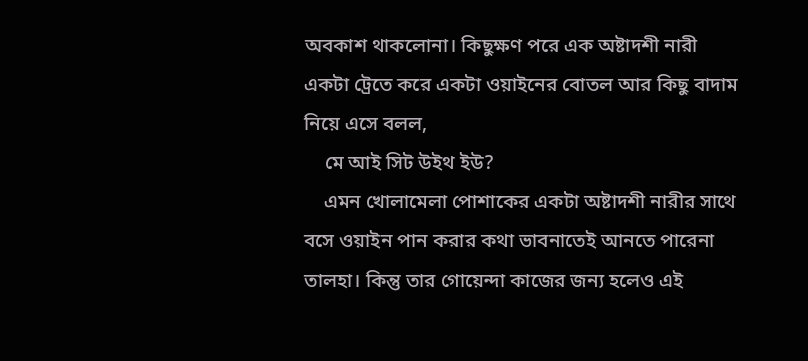অবকাশ থাকলোনা। কিছুক্ষণ পরে এক অষ্টাদশী নারী একটা ট্রেতে করে একটা ওয়াইনের বোতল আর কিছু বাদাম নিয়ে এসে বলল,
    মে আই সিট উইথ ইউ?
    এমন খোলামেলা পোশাকের একটা অষ্টাদশী নারীর সাথে বসে ওয়াইন পান করার কথা ভাবনাতেই আনতে পারেনা তালহা। কিন্তু তার গোয়েন্দা কাজের জন্য হলেও এই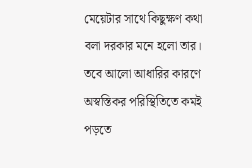মেয়েটার সাথে কিছুক্ষণ কথা বলা দরকার মনে হলো তার। তবে আলো আধারির কারণে অস্বস্তিকর পরিস্থিতিতে কমই পড়তে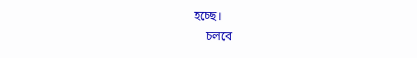হচ্ছে।
    চলবে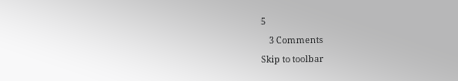5
    3 Comments
Skip to toolbar